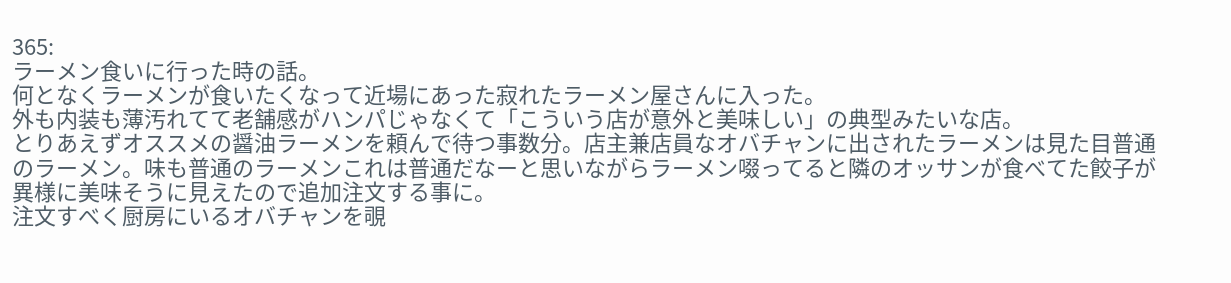365:
ラーメン食いに行った時の話。
何となくラーメンが食いたくなって近場にあった寂れたラーメン屋さんに入った。
外も内装も薄汚れてて老舗感がハンパじゃなくて「こういう店が意外と美味しい」の典型みたいな店。
とりあえずオススメの醤油ラーメンを頼んで待つ事数分。店主兼店員なオバチャンに出されたラーメンは見た目普通のラーメン。味も普通のラーメンこれは普通だなーと思いながらラーメン啜ってると隣のオッサンが食べてた餃子が異様に美味そうに見えたので追加注文する事に。
注文すべく厨房にいるオバチャンを覗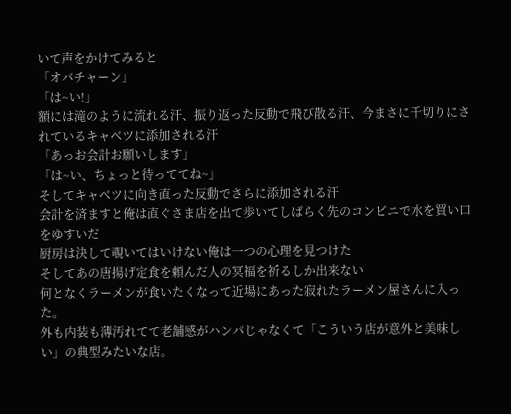いて声をかけてみると
「オバチャーン」
「は~い!」
額には滝のように流れる汗、振り返った反動で飛び散る汗、今まさに千切りにされているキャベツに添加される汗
「あっお会計お願いします」
「は~い、ちょっと待っててね~」
そしてキャベツに向き直った反動でさらに添加される汗
会計を済ますと俺は直ぐさま店を出て歩いてしばらく先のコンビニで水を買い口をゆすいだ
厨房は決して覗いてはいけない俺は一つの心理を見つけた
そしてあの唐揚げ定食を頼んだ人の冥福を祈るしか出来ない
何となくラーメンが食いたくなって近場にあった寂れたラーメン屋さんに入った。
外も内装も薄汚れてて老舗感がハンパじゃなくて「こういう店が意外と美味しい」の典型みたいな店。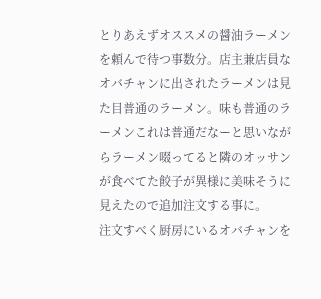とりあえずオススメの醤油ラーメンを頼んで待つ事数分。店主兼店員なオバチャンに出されたラーメンは見た目普通のラーメン。味も普通のラーメンこれは普通だなーと思いながらラーメン啜ってると隣のオッサンが食べてた餃子が異様に美味そうに見えたので追加注文する事に。
注文すべく厨房にいるオバチャンを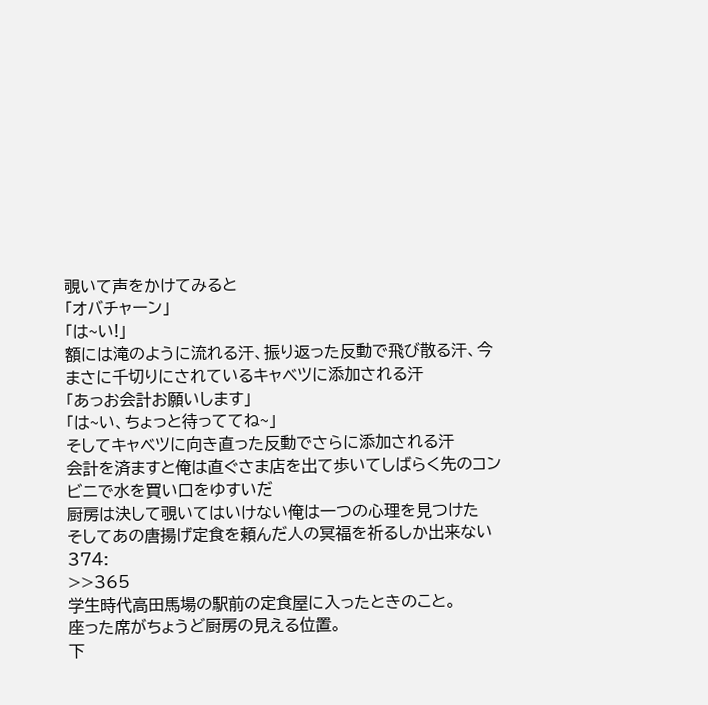覗いて声をかけてみると
「オバチャーン」
「は~い!」
額には滝のように流れる汗、振り返った反動で飛び散る汗、今まさに千切りにされているキャベツに添加される汗
「あっお会計お願いします」
「は~い、ちょっと待っててね~」
そしてキャベツに向き直った反動でさらに添加される汗
会計を済ますと俺は直ぐさま店を出て歩いてしばらく先のコンビニで水を買い口をゆすいだ
厨房は決して覗いてはいけない俺は一つの心理を見つけた
そしてあの唐揚げ定食を頼んだ人の冥福を祈るしか出来ない
374:
>>365
学生時代高田馬場の駅前の定食屋に入ったときのこと。
座った席がちょうど厨房の見える位置。
下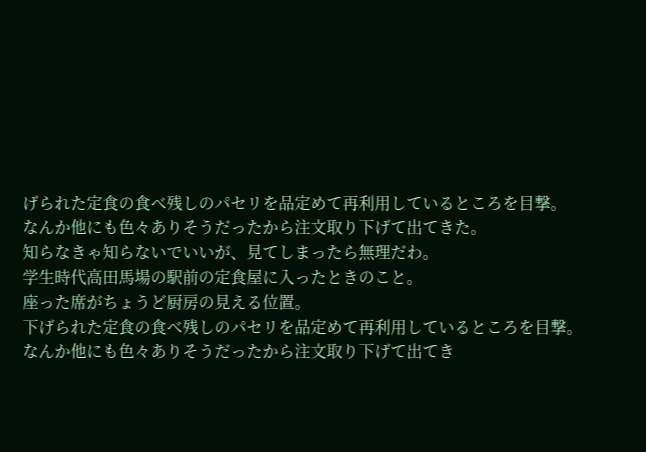げられた定食の食べ残しのパセリを品定めて再利用しているところを目撃。
なんか他にも色々ありそうだったから注文取り下げて出てきた。
知らなきゃ知らないでいいが、見てしまったら無理だわ。
学生時代高田馬場の駅前の定食屋に入ったときのこと。
座った席がちょうど厨房の見える位置。
下げられた定食の食べ残しのパセリを品定めて再利用しているところを目撃。
なんか他にも色々ありそうだったから注文取り下げて出てき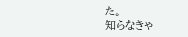た。
知らなきゃ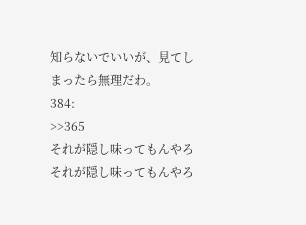知らないでいいが、見てしまったら無理だわ。
384:
>>365
それが隠し味ってもんやろ
それが隠し味ってもんやろ